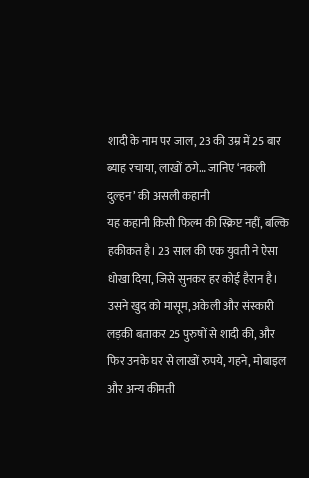शादी के नाम पर जाल, 23 की उम्र में 25 बार ब्याह रचाया, लाखों ठगे… जानिए ‘नकली दुल्हन’ की असली कहानी
यह कहानी किसी फिल्म की स्क्रिप्ट नहीं, बल्कि हकीकत है। 23 साल की एक युवती ने ऐसा धोखा दिया, जिसे सुनकर हर कोई हैरान है। उसने खुद को मासूम, अकेली और संस्कारी लड़की बताकर 25 पुरुषों से शादी की, और फिर उनके घर से लाखों रुपये, गहने, मोबाइल और अन्य कीमती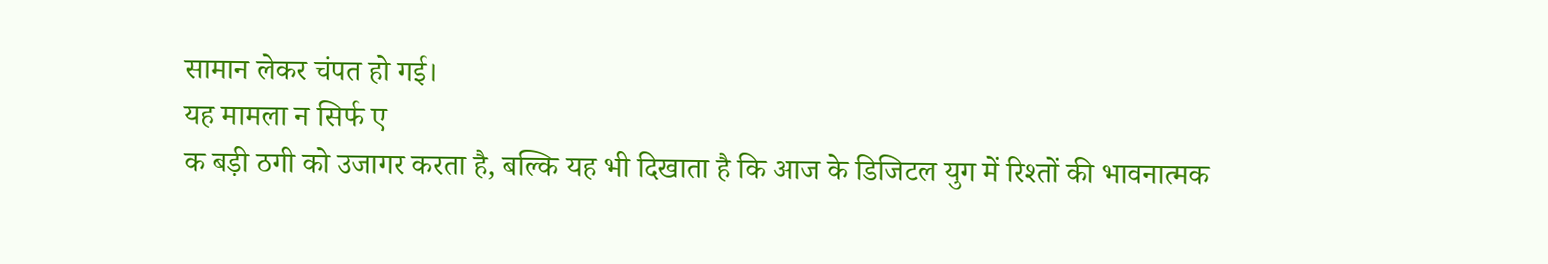सामान लेकर चंपत हो गई।
यह मामला न सिर्फ ए
क बड़ी ठगी को उजागर करता है, बल्कि यह भी दिखाता है कि आज के डिजिटल युग में रिश्तों की भावनात्मक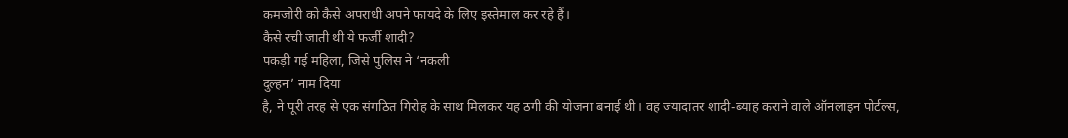कमजोरी को कैसे अपराधी अपने फायदे के लिए इस्तेमाल कर रहे हैं।
कैसे रची जाती थी ये फर्जी शादी?
पकड़ी गई महिला, जिसे पुलिस ने ‘नकली
दुल्हन’ नाम दिया
है, ने पूरी तरह से एक संगठित गिरोह के साथ मिलकर यह ठगी की योजना बनाई थी। वह ज्यादातर शादी-ब्याह कराने वाले ऑनलाइन पोर्टल्स,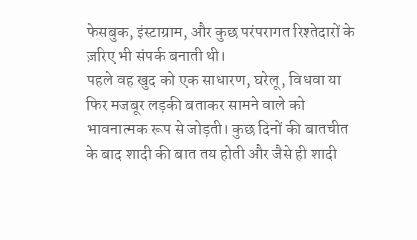फेसबुक, इंस्टाग्राम, और कुछ परंपरागत रिश्तेदारों के ज़रिए भी संपर्क बनाती थी।
पहले वह खुद को एक साधारण, घरेलू, विधवा या फिर मजबूर लड़की बताकर सामने वाले को भावनात्मक रूप से जोड़ती। कुछ दिनों की बातचीत के बाद शादी की बात तय होती और जैसे ही शादी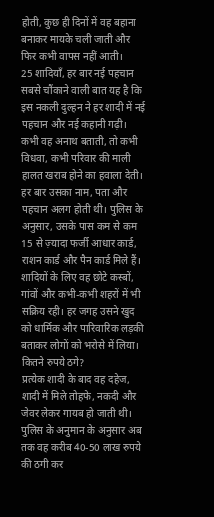होती, कुछ ही दिनों में वह बहाना बनाकर मायके चली जाती और फिर कभी वापस नहीं आती।
25 शादियाँ, हर बार नई पहचान
सबसे चौंकाने वाली बात यह है कि इस नकली दुल्हन ने हर शादी में नई पहचान और नई कहानी गढ़ी। कभी वह अनाथ बताती, तो कभी विधवा, कभी परिवार की माली हालत खराब होने का हवाला देती। हर बार उसका नाम, पता और पहचान अलग होती थी। पुलिस के अनुसार, उसके पास कम से कम 15 से ज़्यादा फर्जी आधार कार्ड, राशन कार्ड और पैन कार्ड मिले हैं।
शादियों के लिए वह छोटे कस्बों, गांवों और कभी-कभी शहरों में भी सक्रिय रही। हर जगह उसने खुद को धार्मिक और पारिवारिक लड़की बताकर लोगों को भरोसे में लिया।
कितने रुपये ठगे?
प्रत्येक शादी के बाद वह दहेज, शादी में मिले तोहफे, नकदी और जेवर लेकर गायब हो जाती थी। पुलिस के अनुमान के अनुसार अब तक वह करीब 40-50 लाख रुपये की ठगी कर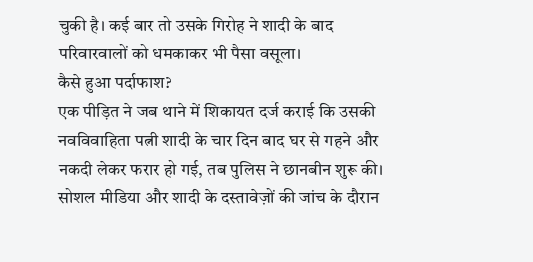चुकी है। कई बार तो उसके गिरोह ने शादी के बाद परिवारवालों को धमकाकर भी पैसा वसूला।
कैसे हुआ पर्दाफाश?
एक पीड़ित ने जब थाने में शिकायत दर्ज कराई कि उसकी नवविवाहिता पत्नी शादी के चार दिन बाद घर से गहने और नकदी लेकर फरार हो गई, तब पुलिस ने छानबीन शुरू की। सोशल मीडिया और शादी के दस्तावेज़ों की जांच के दौरान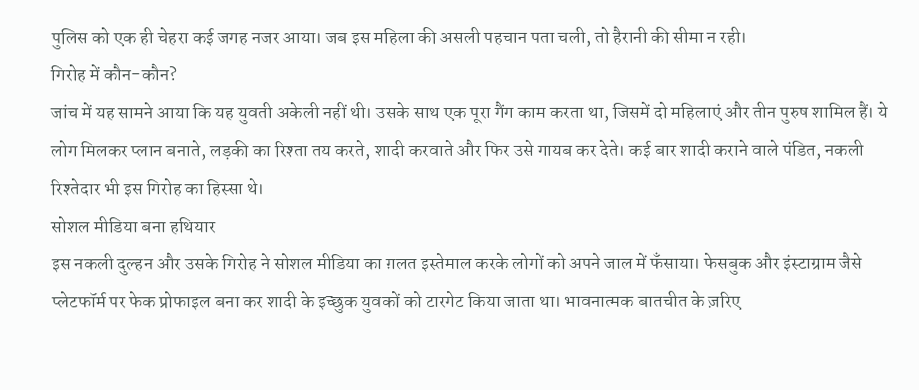पुलिस को एक ही चेहरा कई जगह नजर आया। जब इस महिला की असली पहचान पता चली, तो हैरानी की सीमा न रही।
गिरोह में कौन-कौन?
जांच में यह सामने आया कि यह युवती अकेली नहीं थी। उसके साथ एक पूरा गैंग काम करता था, जिसमें दो महिलाएं और तीन पुरुष शामिल हैं। ये लोग मिलकर प्लान बनाते, लड़की का रिश्ता तय करते, शादी करवाते और फिर उसे गायब कर देते। कई बार शादी कराने वाले पंडित, नकली रिश्तेदार भी इस गिरोह का हिस्सा थे।
सोशल मीडिया बना हथियार
इस नकली दुल्हन और उसके गिरोह ने सोशल मीडिया का ग़लत इस्तेमाल करके लोगों को अपने जाल में फँसाया। फेसबुक और इंस्टाग्राम जैसे प्लेटफॉर्म पर फेक प्रोफाइल बना कर शादी के इच्छुक युवकों को टारगेट किया जाता था। भावनात्मक बातचीत के ज़रिए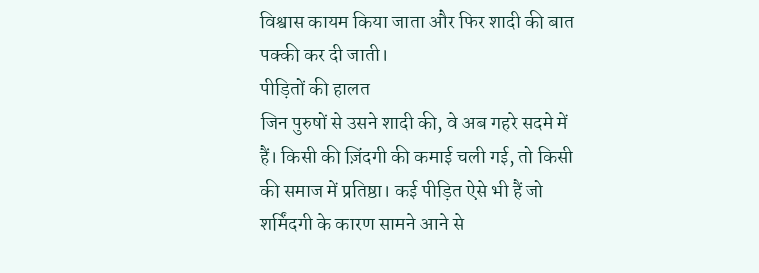विश्वास कायम किया जाता और फिर शादी की बात पक्की कर दी जाती।
पीड़ितों की हालत
जिन पुरुषों से उसने शादी की, वे अब गहरे सदमे में हैं। किसी की ज़िंदगी की कमाई चली गई, तो किसी की समाज में प्रतिष्ठा। कई पीड़ित ऐसे भी हैं जो शर्मिंदगी के कारण सामने आने से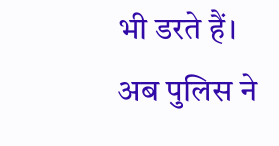भी डरते हैं। अब पुलिस ने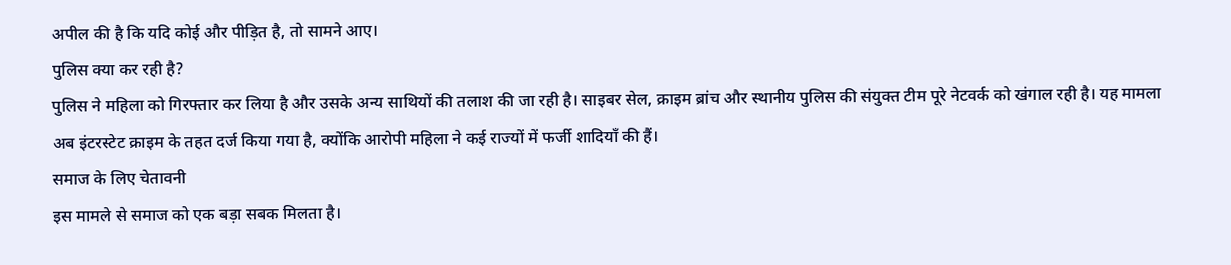अपील की है कि यदि कोई और पीड़ित है, तो सामने आए।
पुलिस क्या कर रही है?
पुलिस ने महिला को गिरफ्तार कर लिया है और उसके अन्य साथियों की तलाश की जा रही है। साइबर सेल, क्राइम ब्रांच और स्थानीय पुलिस की संयुक्त टीम पूरे नेटवर्क को खंगाल रही है। यह मामला अब इंटरस्टेट क्राइम के तहत दर्ज किया गया है, क्योंकि आरोपी महिला ने कई राज्यों में फर्जी शादियाँ की हैं।
समाज के लिए चेतावनी
इस मामले से समाज को एक बड़ा सबक मिलता है।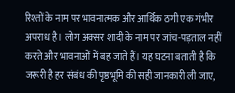रिश्तों के नाम पर भावनात्मक और आर्थिक ठगी एक गंभीर अपराध है। लोग अक्सर शादी के नाम पर जांच-पड़ताल नहीं करते और भावनाओं में बह जाते हैं। यह घटना बताती है कि जरूरी है हर संबंध की पृष्ठभूमि की सही जानकारी ली जाए,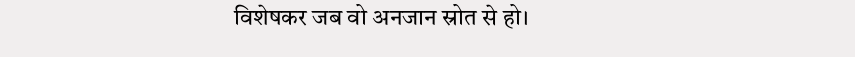विशेषकर जब वो अनजान स्रोत से हो।